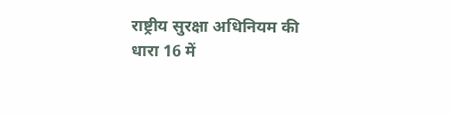राष्ट्रीय सुरक्षा अधिनियम की धारा 16 में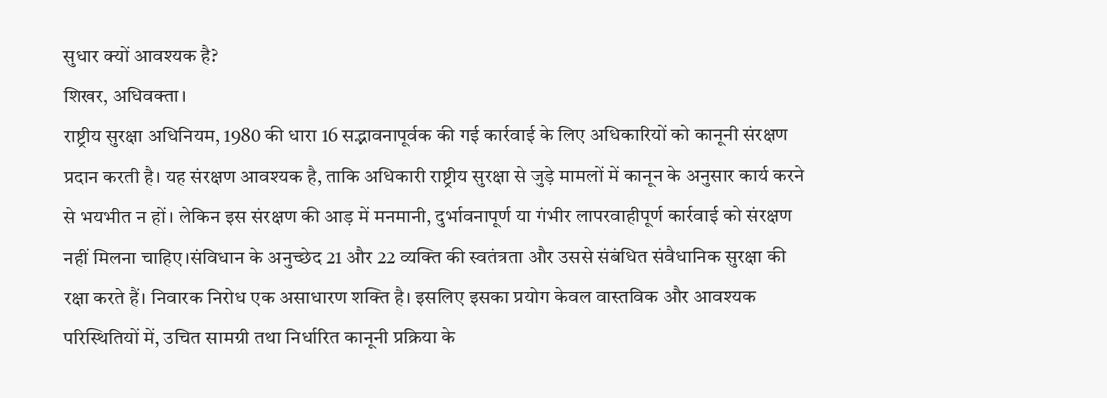सुधार क्यों आवश्यक है?
शिखर, अधिवक्ता।
राष्ट्रीय सुरक्षा अधिनियम, 1980 की धारा 16 सद्भावनापूर्वक की गई कार्रवाई के लिए अधिकारियों को कानूनी संरक्षण प्रदान करती है। यह संरक्षण आवश्यक है, ताकि अधिकारी राष्ट्रीय सुरक्षा से जुड़े मामलों में कानून के अनुसार कार्य करने से भयभीत न हों। लेकिन इस संरक्षण की आड़ में मनमानी, दुर्भावनापूर्ण या गंभीर लापरवाहीपूर्ण कार्रवाई को संरक्षण नहीं मिलना चाहिए।संविधान के अनुच्छेद 21 और 22 व्यक्ति की स्वतंत्रता और उससे संबंधित संवैधानिक सुरक्षा की रक्षा करते हैं। निवारक निरोध एक असाधारण शक्ति है। इसलिए इसका प्रयोग केवल वास्तविक और आवश्यक परिस्थितियों में, उचित सामग्री तथा निर्धारित कानूनी प्रक्रिया के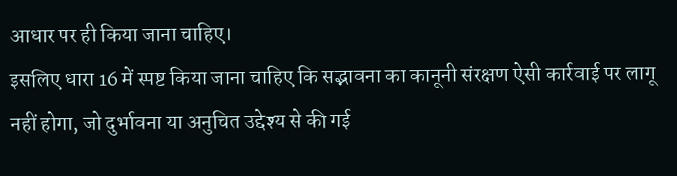आधार पर ही किया जाना चाहिए।
इसलिए धारा 16 में स्पष्ट किया जाना चाहिए कि सद्भावना का कानूनी संरक्षण ऐसी कार्रवाई पर लागू नहीं होगा, जो दुर्भावना या अनुचित उद्देश्य से की गई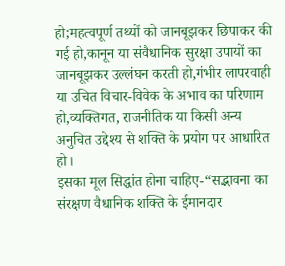हो;महत्वपूर्ण तथ्यों को जानबूझकर छिपाकर की गई हो,कानून या संवैधानिक सुरक्षा उपायों का जानबूझकर उल्लंघन करती हो,गंभीर लापरवाही या उचित विचार-विवेक के अभाव का परिणाम हो,व्यक्तिगत, राजनीतिक या किसी अन्य अनुचित उद्देश्य से शक्ति के प्रयोग पर आधारित हो।
इसका मूल सिद्धांत होना चाहिए-“सद्भावना का संरक्षण वैधानिक शक्ति के ईमानदार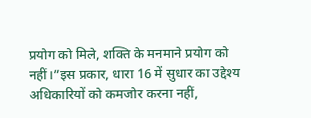प्रयोग को मिले, शक्ति के मनमाने प्रयोग को नहीं।”इस प्रकार, धारा 16 में सुधार का उद्देश्य अधिकारियों को कमजोर करना नहीं,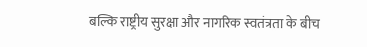बल्कि राष्ट्रीय सुरक्षा और नागरिक स्वतंत्रता के बीच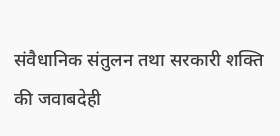संवैधानिक संतुलन तथा सरकारी शक्ति की जवाबदेही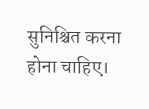सुनिश्चित करना होना चाहिए।